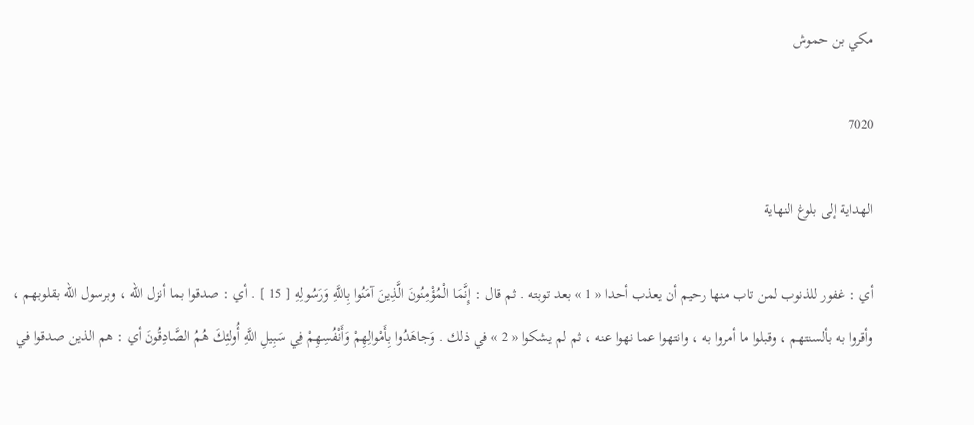مكي بن حموش

7020

الهداية إلى بلوغ النهاية

أي : غفور للذنوب لمن تاب منها رحيم أن يعذب أحدا « 1 » بعد توبته . ثم قال : إِنَّمَا الْمُؤْمِنُونَ الَّذِينَ آمَنُوا بِاللَّهِ وَرَسُولِهِ [ 15 ] . أي : صدقوا بما أنزل اللّه ، وبرسول اللّه بقلوبهم ، وأقروا به بألسنتهم ، وقبلوا ما أمروا به ، وانتهوا عما نهوا عنه ، ثم لم يشكوا « 2 » في ذلك . وَجاهَدُوا بِأَمْوالِهِمْ وَأَنْفُسِهِمْ فِي سَبِيلِ اللَّهِ أُولئِكَ هُمُ الصَّادِقُونَ أي : هم الذين صدقوا في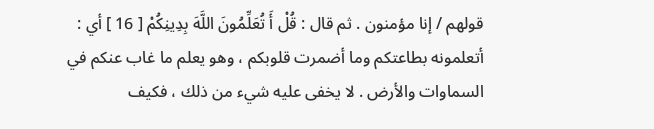قولهم / إنا مؤمنون . ثم قال : قُلْ أَ تُعَلِّمُونَ اللَّهَ بِدِينِكُمْ [ 16 ] أي : أتعلمونه بطاعتكم وما أضمرت قلوبكم ، وهو يعلم ما غاب عنكم في السماوات والأرض . لا يخفى عليه شيء من ذلك ، فكيف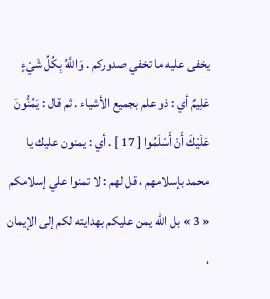يخفى عليه ما تخفي صدوركم . وَاللَّهُ بِكُلِّ شَيْءٍ عَلِيمٌ أي : ذو علم بجميع الأشياء . ثم قال : يَمُنُّونَ عَلَيْكَ أَنْ أَسْلَمُوا [ 17 ] . أي : يمنون عليك يا محمد بإسلامهم ، قل لهم : لا تمنوا علي إسلامكم « 3 » بل اللّه يمن عليكم بهدايته لكم إلى الإيمان ،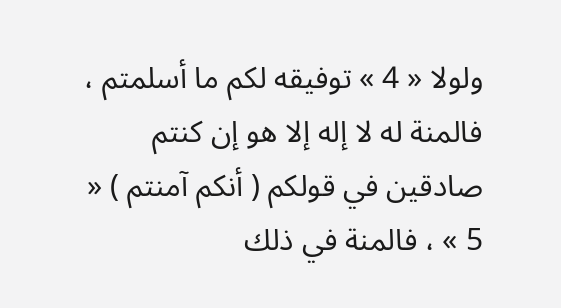ولولا « 4 » توفيقه لكم ما أسلمتم ، فالمنة له لا إله إلا هو إن كنتم صادقين في قولكم ( أنكم آمنتم ) « 5 » ، فالمنة في ذلك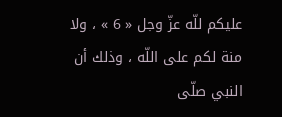عليكم للّه عزّ وجل « 6 » ، ولا منة لكم على اللّه ، وذلك أن النبي صلّى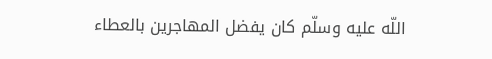اللّه عليه وسلّم كان يفضل المهاجرين بالعطاء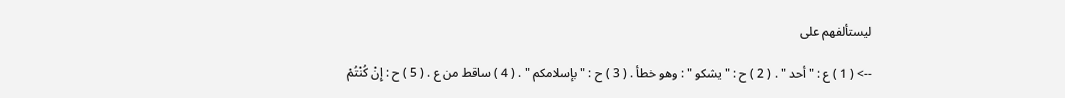ليستألفهم على

--> ( 1 ) ع : " أحد " . ( 2 ) ح : " يشكو " : وهو خطأ . ( 3 ) ح : " بإسلامكم " . ( 4 ) ساقط من ع . ( 5 ) ح : إِنْ كُنْتُمْ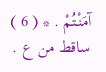آمَنْتُمْ . * ( 6 ) ساقط من ع .